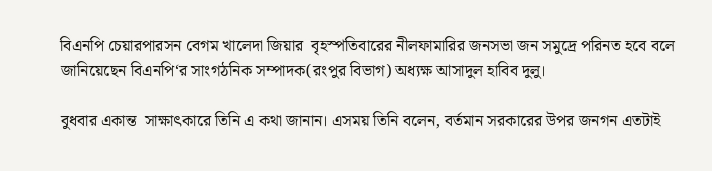বিএনপি চেয়ারপারসন বেগম খালেদা জিয়ার  বৃহস্পতিবারের নীলফামারির জনসভা জন সমুদ্রে পরিনত হবে বলে জানিয়েছেন বিএনপি‘র সাংগঠনিক সম্পাদক(রংপুর বিভাগ) অধ্যক্ষ আসাদুল হাবিব দুলু।

বুধবার একান্ত  সাক্ষাৎকারে তিনি এ কথা জানান। এসময় তিনি বলেন, বর্তমান সরকারের উপর জনগন এতটাই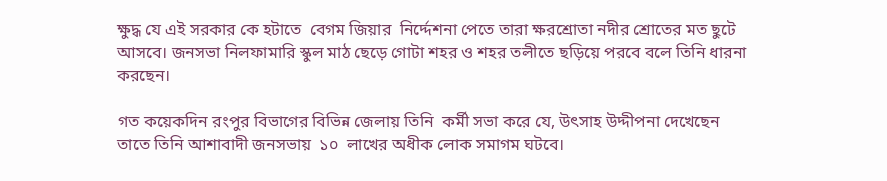ক্ষুদ্ধ যে এই সরকার কে হটাতে  বেগম জিয়ার  নির্দ্দেশনা পেতে তারা ক্ষরশ্রোতা নদীর শ্রোতের মত ছুটে আসবে। জনসভা নিলফামারি স্কুল মাঠ ছেড়ে গোটা শহর ও শহর তলীতে ছড়িয়ে পরবে বলে তিনি ধারনা  করছেন।

গত কয়েকদিন রংপুর বিভাগের বিভিন্ন জেলায় তিনি  কর্মী সভা করে যে, উৎসাহ উদ্দীপনা দেখেছেন তাতে তিনি আশাবাদী জনসভায়  ১০  লাখের অধীক লোক সমাগম ঘটবে।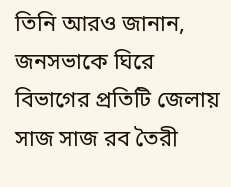তিনি আরও জানান, জনসভাকে ঘিরে বিভাগের প্রতিটি জেলায় সাজ সাজ রব তৈরী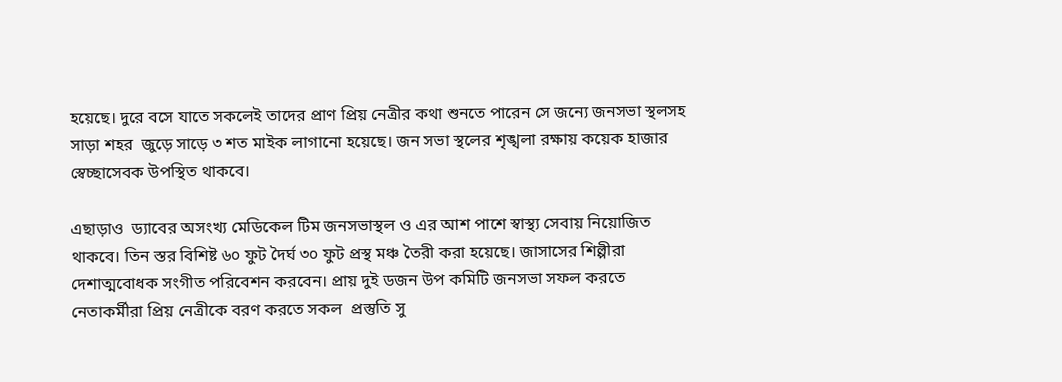হয়েছে। দুরে বসে যাতে সকলেই তাদের প্রাণ প্রিয় নেত্রীর কথা শুনতে পারেন সে জন্যে জনসভা স্থলসহ সাড়া শহর  জুড়ে সাড়ে ৩ শত মাইক লাগানো হয়েছে। জন সভা স্থলের শৃঙ্খলা রক্ষায় কয়েক হাজার স্বেচ্ছাসেবক উপস্থিত থাকবে।

এছাড়াও  ড্যাবের অসংখ্য মেডিকেল টিম জনসভাস্থল ও এর আশ পাশে স্বাস্থ্য সেবায় নিয়োজিত থাকবে। তিন স্তর বিশিষ্ট ৬০ ফুট দৈর্ঘ ৩০ ফুট প্রস্থ মঞ্চ তৈরী করা হয়েছে। জাসাসের শিল্পীরা দেশাত্মবোধক সংগীত পরিবেশন করবেন। প্রায় দুই ডজন উপ কমিটি জনসভা সফল করতে নেতাকর্মীরা প্রিয় নেত্রীকে বরণ করতে সকল  প্রস্তুতি সু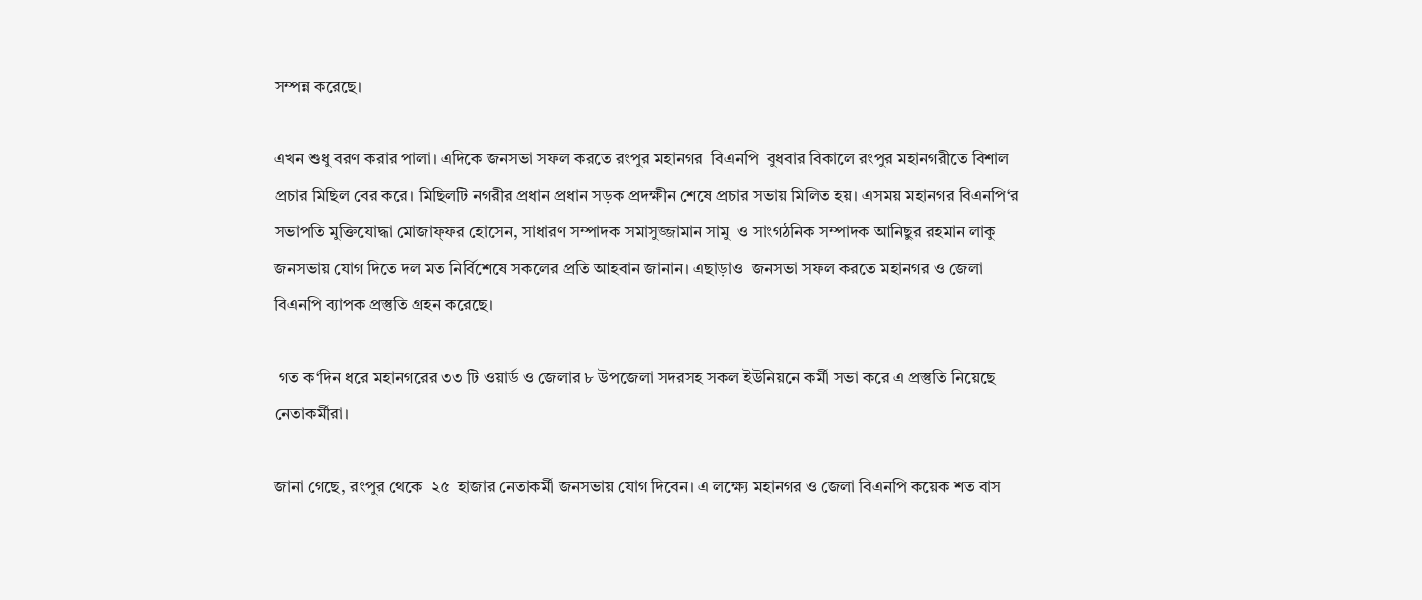সম্পন্ন করেছে।

এখন শুধু বরণ করার পালা। এদিকে জনসভা সফল করতে রংপুর মহানগর  বিএনপি  বুধবার বিকালে রংপুর মহানগরীতে বিশাল প্রচার মিছিল বের করে। মিছিলটি নগরীর প্রধান প্রধান সড়ক প্রদক্ষীন শেষে প্রচার সভায় মিলিত হয়। এসময় মহানগর বিএনপি‘র সভাপতি মুক্তিযোদ্ধা মোজাফ্ফর হোসেন, সাধারণ সম্পাদক সমাসুজ্জামান সামু  ও সাংগঠনিক সম্পাদক আনিছুর রহমান লাকু জনসভায় যোগ দিতে দল মত নির্বিশেষে সকলের প্রতি আহবান জানান। এছাড়াও  জনসভা সফল করতে মহানগর ও জেলা বিএনপি ব্যাপক প্রস্তুতি গ্রহন করেছে।

 গত ক‘দিন ধরে মহানগরের ৩৩ টি ওয়ার্ড ও জেলার ৮ উপজেলা সদরসহ সকল ইউনিয়নে কর্মী সভা করে এ প্রস্তুতি নিয়েছে নেতাকর্মীরা।

জানা গেছে, রংপুর থেকে  ২৫  হাজার নেতাকর্মী জনসভায় যোগ দিবেন। এ লক্ষ্যে মহানগর ও জেলা বিএনপি কয়েক শত বাস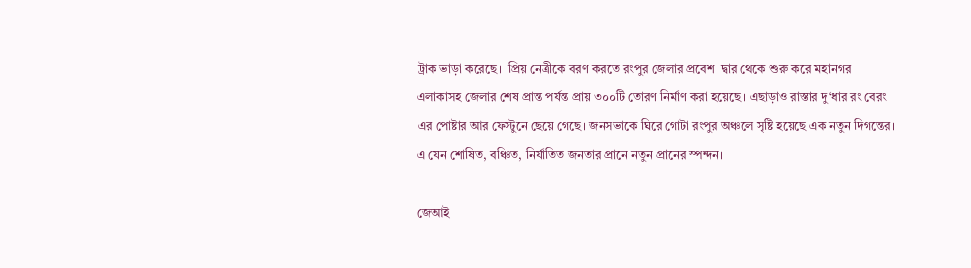ট্রাক ভাড়া করেছে।  প্রিয় নেত্রীকে বরণ করতে রংপুর জেলার প্রবেশ  দ্বার থেকে শুরু করে মহানগর এলাকাসহ জেলার শেষ প্রান্ত পর্যন্ত প্রায় ৩০০টি তোরণ নির্মাণ করা হয়েছে। এছাড়াও রাস্তার দু‘ধার রং বেরং এর পোষ্টার আর ফেস্টুনে ছেয়ে গেছে। জনসভাকে ঘিরে গোটা রংপুর অঞ্চলে সৃষ্টি হয়েছে এক নতুন দিগন্তের। এ যেন শোষিত, বঞ্চিত, নির্যাতিত জনতার প্রানে নতুন প্রানের স্পন্দন।

জেআই